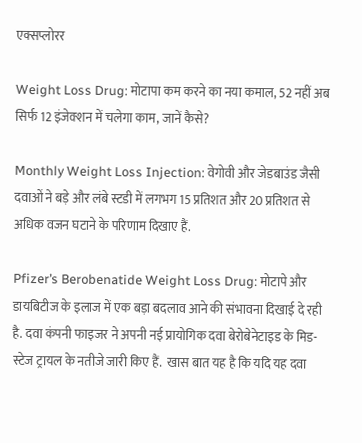एक्सप्लोरर

Weight Loss Drug: मोटापा कम करने का नया कमाल, 52 नहीं अब सिर्फ 12 इंजेक्शन में चलेगा काम, जानें कैसे?

Monthly Weight Loss Injection: वेगोवी और जेडबाउंड जैसी दवाओं ने बड़े और लंबे स्टडी में लगभग 15 प्रतिशत और 20 प्रतिशत से अधिक वजन घटाने के परिणाम दिखाए हैं.

Pfizer’s Berobenatide Weight Loss Drug: मोटापे और डायबिटीज के इलाज में एक बड़ा बदलाव आने की संभावना दिखाई दे रही है. दवा कंपनी फाइजर ने अपनी नई प्रायोगिक दवा बेरोबेनेटाइड के मिड-स्टेज ट्रायल के नतीजे जारी किए हैं.  खास बात यह है कि यदि यह दवा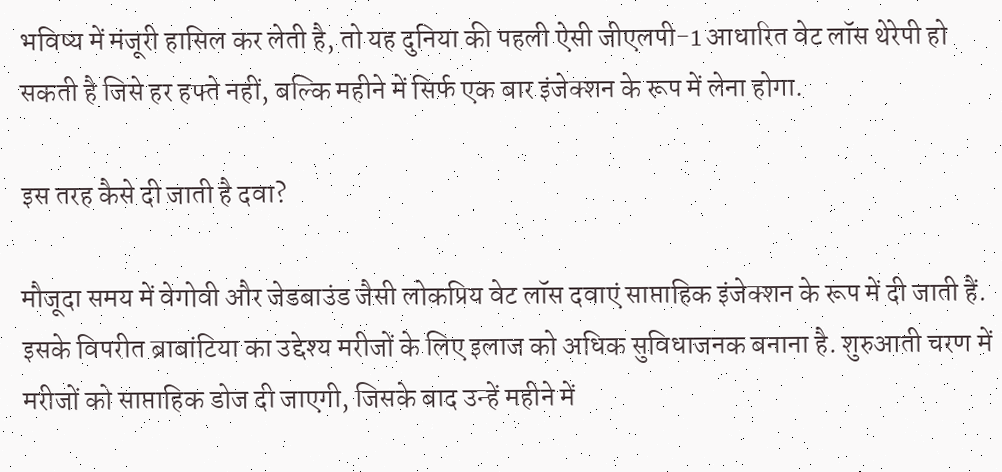भविष्य में मंजूरी हासिल कर लेती है, तो यह दुनिया की पहली ऐसी जीएलपी-1 आधारित वेट लॉस थेरेपी हो सकती है जिसे हर हफ्ते नहीं, बल्कि महीने में सिर्फ एक बार इंजेक्शन के रूप में लेना होगा.

इस तरह कैसे दी जाती है दवा?

मौजूदा समय में वेगोवी और जेडबाउंड जैसी लोकप्रिय वेट लॉस दवाएं साप्ताहिक इंजेक्शन के रूप में दी जाती हैं. इसके विपरीत ब्राबांटिया का उद्देश्य मरीजों के लिए इलाज को अधिक सुविधाजनक बनाना है. शुरुआती चरण में मरीजों को साप्ताहिक डोज दी जाएगी, जिसके बाद उन्हें महीने में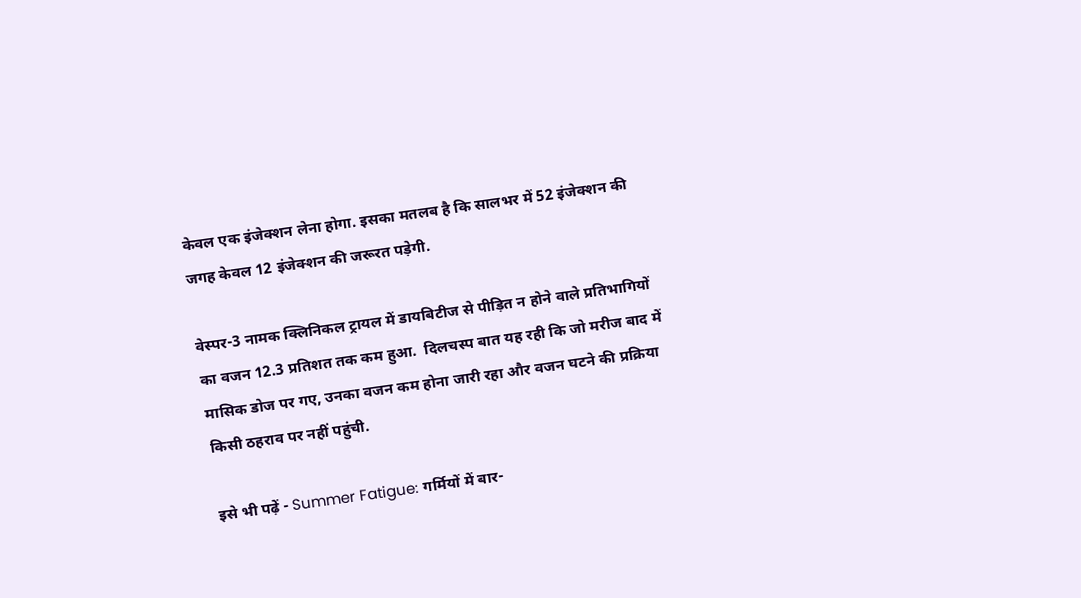केवल एक इंजेक्शन लेना होगा. इसका मतलब है कि सालभर में 52 इंजेक्शन की जगह केवल 12 इंजेक्शन की जरूरत पड़ेगी.

वेस्पर-3 नामक क्लिनिकल ट्रायल में डायबिटीज से पीड़ित न होने वाले प्रतिभागियों का वजन 12.3 प्रतिशत तक कम हुआ.  दिलचस्प बात यह रही कि जो मरीज बाद में मासिक डोज पर गए, उनका वजन कम होना जारी रहा और वजन घटने की प्रक्रिया किसी ठहराव पर नहीं पहुंची.

इसे भी पढ़ें - Summer Fatigue: गर्मियों में बार-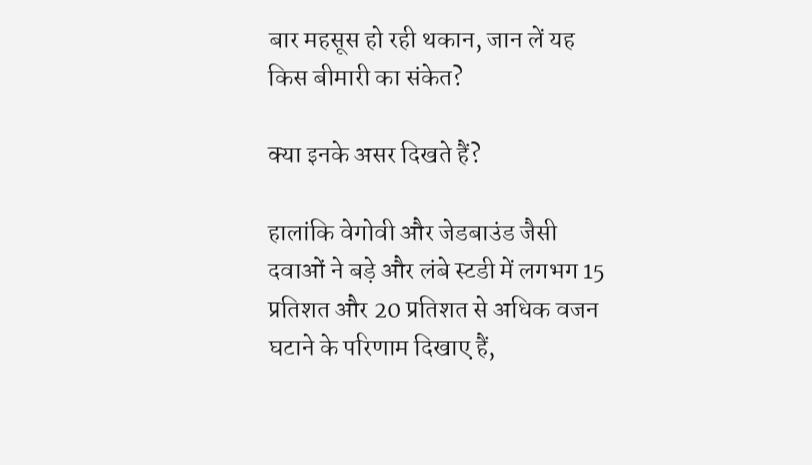बार महसूस हो रही थकान, जान लें यह किस बीमारी का संकेत?

क्या इनके असर दिखते हैं?

हालांकि वेगोवी और जेडबाउंड जैसी दवाओं ने बड़े और लंबे स्टडी में लगभग 15 प्रतिशत और 20 प्रतिशत से अधिक वजन घटाने के परिणाम दिखाए हैं,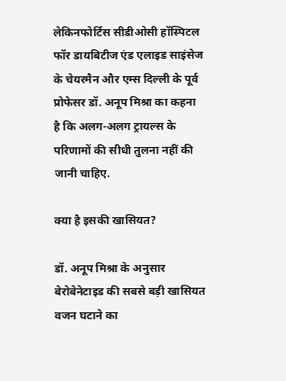लेकिनफोर्टिस सीडीओसी हॉस्पिटल फॉर डायबिटीज एंड एलाइड साइंसेज के चेयरमैन और एम्स दिल्ली के पूर्व प्रोफेसर डॉ. अनूप मिश्रा का कहना है कि अलग-अलग ट्रायल्स के परिणामों की सीधी तुलना नहीं की जानी चाहिए.

क्या है इसकी खासियत?

डॉ. अनूप मिश्रा के अनुसार बेरोबेनेटाइड की सबसे बड़ी खासियत वजन घटाने का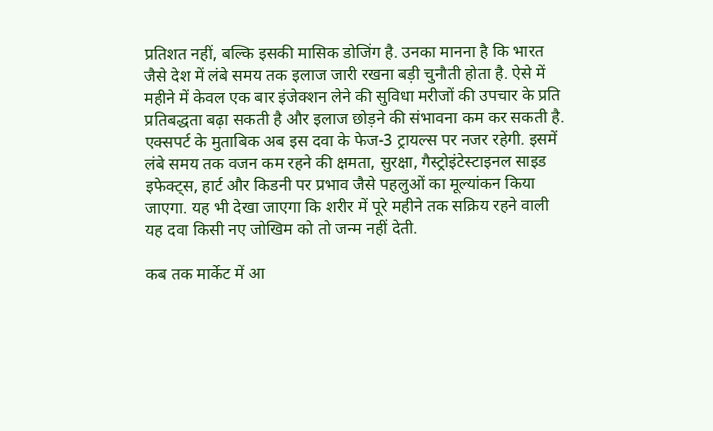प्रतिशत नहीं, बल्कि इसकी मासिक डोजिंग है. उनका मानना है कि भारत जैसे देश में लंबे समय तक इलाज जारी रखना बड़ी चुनौती होता है. ऐसे में महीने में केवल एक बार इंजेक्शन लेने की सुविधा मरीजों की उपचार के प्रति प्रतिबद्धता बढ़ा सकती है और इलाज छोड़ने की संभावना कम कर सकती है. एक्सपर्ट के मुताबिक अब इस दवा के फेज-3 ट्रायल्स पर नजर रहेगी. इसमें लंबे समय तक वजन कम रहने की क्षमता, सुरक्षा, गैस्ट्रोइंटेस्टाइनल साइड इफेक्ट्स, हार्ट और किडनी पर प्रभाव जैसे पहलुओं का मूल्यांकन किया जाएगा. यह भी देखा जाएगा कि शरीर में पूरे महीने तक सक्रिय रहने वाली यह दवा किसी नए जोखिम को तो जन्म नहीं देती.

कब तक मार्केट में आ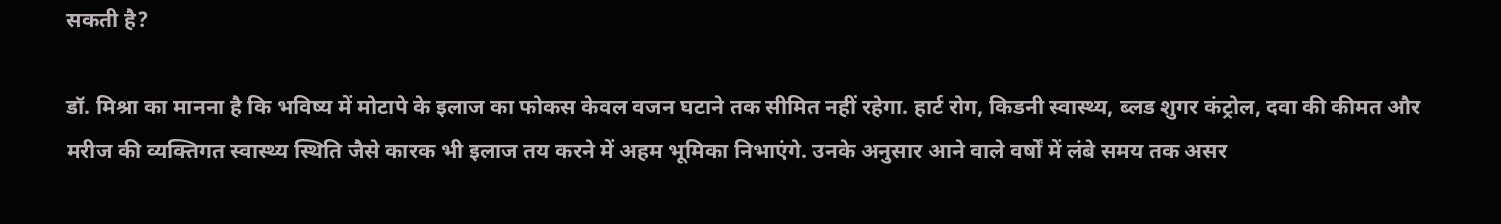सकती है?

डॉ. मिश्रा का मानना है कि भविष्य में मोटापे के इलाज का फोकस केवल वजन घटाने तक सीमित नहीं रहेगा. हार्ट रोग, किडनी स्वास्थ्य, ब्लड शुगर कंट्रोल, दवा की कीमत और मरीज की व्यक्तिगत स्वास्थ्य स्थिति जैसे कारक भी इलाज तय करने में अहम भूमिका निभाएंगे. उनके अनुसार आने वाले वर्षों में लंबे समय तक असर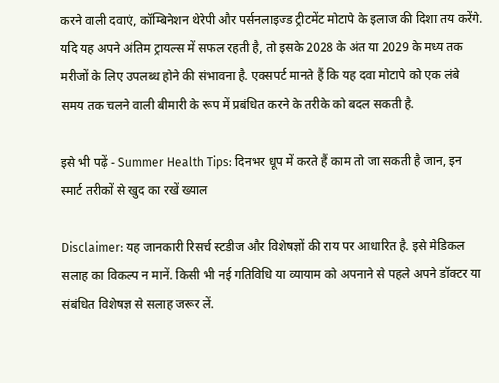करने वाली दवाएं, कॉम्बिनेशन थेरेपी और पर्सनलाइज्ड ट्रीटमेंट मोटापे के इलाज की दिशा तय करेंगे. यदि यह अपने अंतिम ट्रायल्स में सफल रहती है, तो इसके 2028 के अंत या 2029 के मध्य तक मरीजों के लिए उपलब्ध होने की संभावना है. एक्सपर्ट मानते हैं कि यह दवा मोटापे को एक लंबे समय तक चलने वाली बीमारी के रूप में प्रबंधित करने के तरीके को बदल सकती है.

इसे भी पढ़ें - Summer Health Tips: दिनभर धूप में करते हैं काम तो जा सकती है जान, इन स्मार्ट तरीकों से खुद का रखें ख्याल

Disclaimer: यह जानकारी रिसर्च स्टडीज और विशेषज्ञों की राय पर आधारित है. इसे मेडिकल सलाह का विकल्प न मानें. किसी भी नई गतिविधि या व्यायाम को अपनाने से पहले अपने डॉक्टर या संबंधित विशेषज्ञ से सलाह जरूर लें.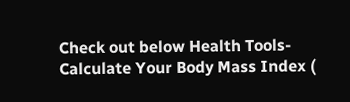Check out below Health Tools-
Calculate Your Body Mass Index (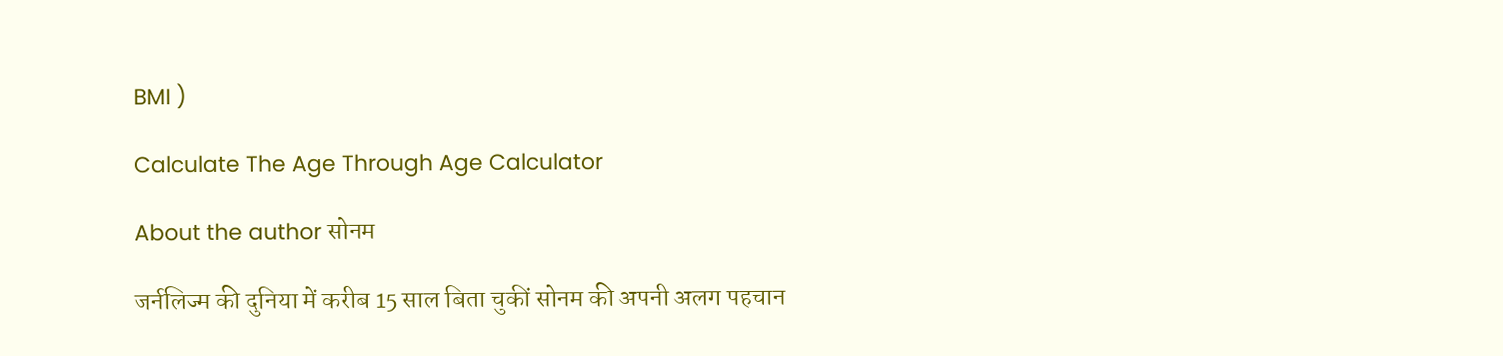BMI )

Calculate The Age Through Age Calculator

About the author सोनम

जर्नलिज्म की दुनिया में करीब 15 साल बिता चुकीं सोनम की अपनी अलग पहचान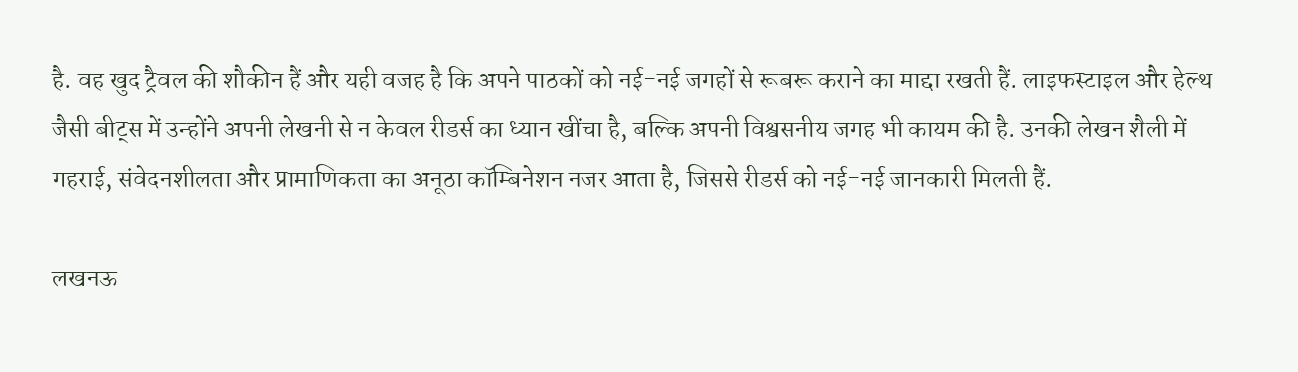है. वह खुद ट्रैवल की शौकीन हैं और यही वजह है कि अपने पाठकों को नई-नई जगहों से रूबरू कराने का माद्दा रखती हैं. लाइफस्टाइल और हेल्थ जैसी बीट्स में उन्होंने अपनी लेखनी से न केवल रीडर्स का ध्यान खींचा है, बल्कि अपनी विश्वसनीय जगह भी कायम की है. उनकी लेखन शैली में गहराई, संवेदनशीलता और प्रामाणिकता का अनूठा कॉम्बिनेशन नजर आता है, जिससे रीडर्स को नई-नई जानकारी मिलती हैं.

लखनऊ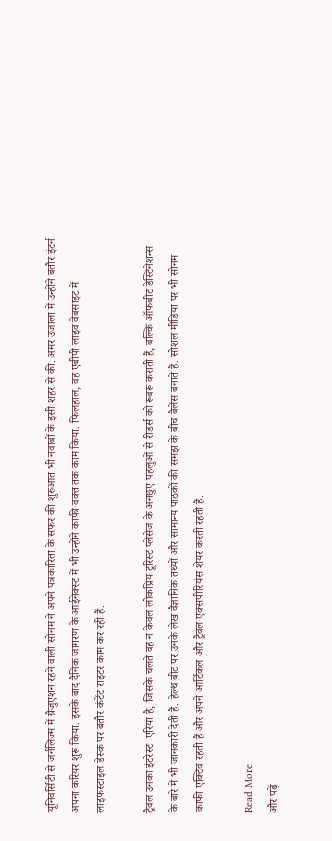यूनिवर्सिटी से जर्नलिज्म में ग्रैजुएशन रहने वाली सोनम ने अपने पत्रकारिता के सफर की शुरुआत भी नवाबों के इसी शहर से की. अमर उजाला में उन्होंने बतौर इंटर्न अपना करियर शुरू किया. इसके बाद दैनिक जागरण के आईनेक्स्ट में भी उन्होंने काफी वक्त तक काम किया. फिलहाल, वह एबीपी लाइव वेबसाइट में लाइफस्टाइल डेस्क पर बतौर कंटेंट राइटर काम कर रही हैं.

ट्रैवल उनका इंटरेस्ट  एरिया है, जिसके चलते वह न केवल लोकप्रिय टूरिस्ट प्लेसेज के अनछुए पहलुओं से रीडर्स को रूबरू कराती हैं, बल्कि ऑफबीट डेस्टिनेशन्स के बारे में भी जानकारी देती हैं. हेल्थ बीट पर उनके लेख वैज्ञानिक तथ्यों और सामान्य पाठकों की समझ के बीच बैलेंस बनाते हैं. सोशल मीडिया पर भी सोनम काफी एक्टिव रहती हैं और अपने आर्टिकल और ट्रैवल एक्सपीरियंस शेयर करती रहती हैं.

Read More
और पढ़ें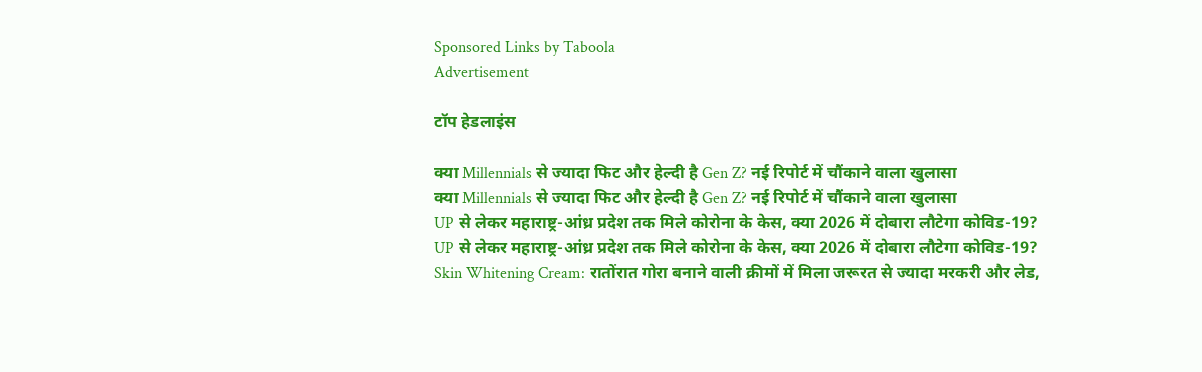Sponsored Links by Taboola
Advertisement

टॉप हेडलाइंस

क्या Millennials से ज्यादा फिट और हेल्दी है Gen Z? नई रिपोर्ट में चौंकाने वाला खुलासा
क्या Millennials से ज्यादा फिट और हेल्दी है Gen Z? नई रिपोर्ट में चौंकाने वाला खुलासा
UP से लेकर महाराष्ट्र-आंध्र प्रदेश तक मिले कोरोना के केस, क्या 2026 में दोबारा लौटेगा कोविड-19?
UP से लेकर महाराष्ट्र-आंध्र प्रदेश तक मिले कोरोना के केस, क्या 2026 में दोबारा लौटेगा कोविड-19?
Skin Whitening Cream: रातोंरात गोरा बनाने वाली क्रीमों में मिला जरूरत से ज्यादा मरकरी और लेड,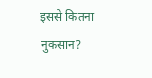इससे कितना नुकसान?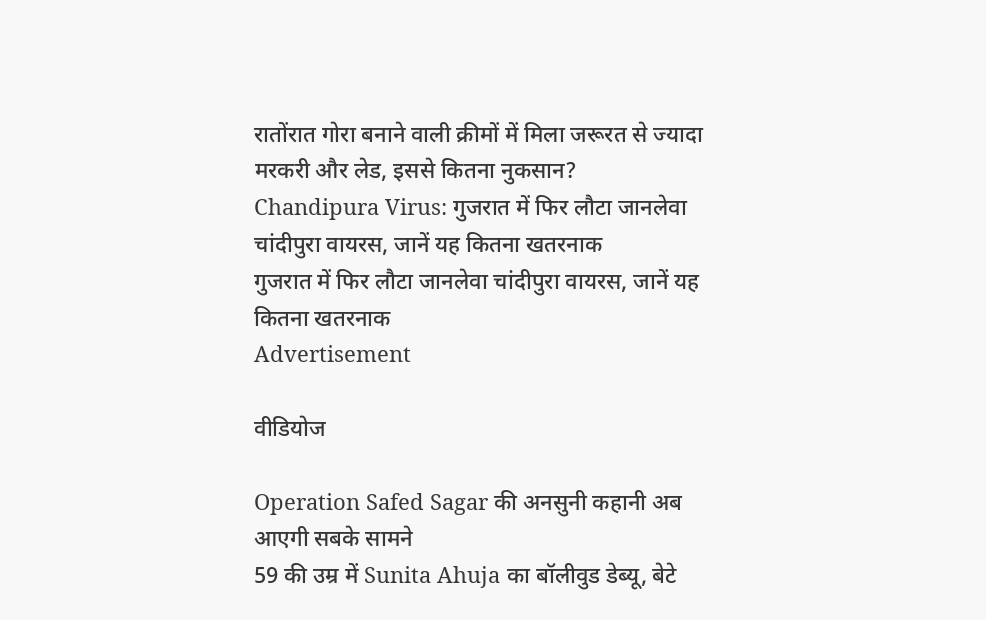रातोंरात गोरा बनाने वाली क्रीमों में मिला जरूरत से ज्यादा मरकरी और लेड, इससे कितना नुकसान?
Chandipura Virus: गुजरात में फिर लौटा जानलेवा चांदीपुरा वायरस, जानें यह कितना खतरनाक
गुजरात में फिर लौटा जानलेवा चांदीपुरा वायरस, जानें यह कितना खतरनाक
Advertisement

वीडियोज

Operation Safed Sagar की अनसुनी कहानी अब आएगी सबके सामने
59 की उम्र में Sunita Ahuja का बॉलीवुड डेब्यू, बेटे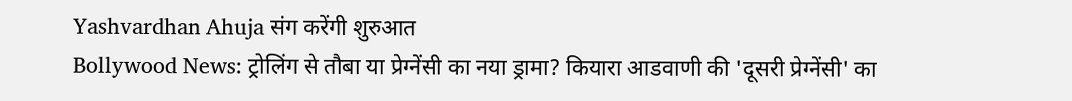Yashvardhan Ahuja संग करेंगी शुरुआत
Bollywood News: ट्रोलिंग से तौबा या प्रेग्नेंसी का नया ड्रामा? कियारा आडवाणी की 'दूसरी प्रेग्नेंसी' का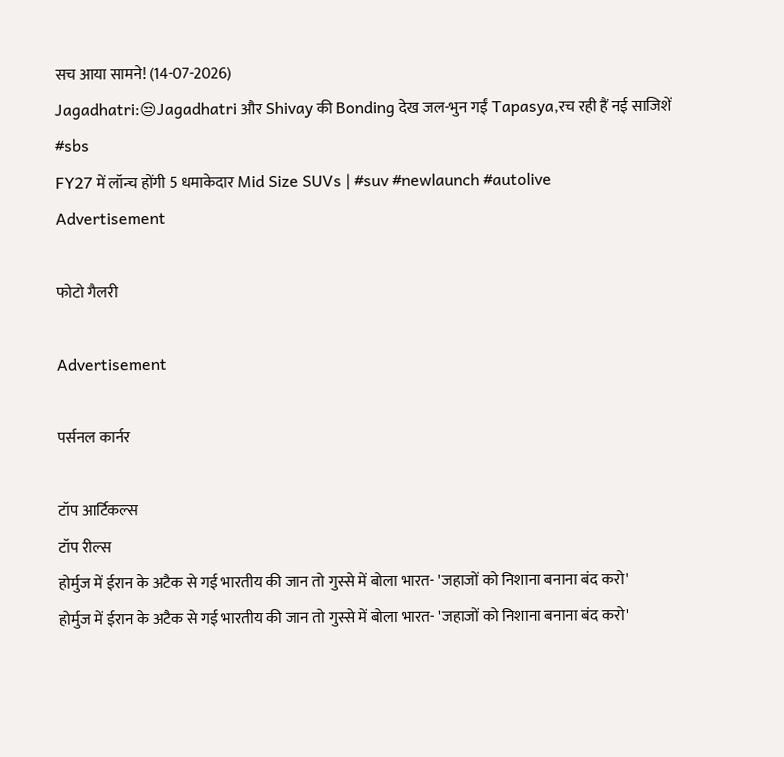सच आया सामने! (14-07-2026)
Jagadhatri:😒Jagadhatri और Shivay की Bonding देख जल-भुन गईं Tapasya,रच रही हैं नई साजिशें #sbs
FY27 में लॉन्च होंगी 5 धमाकेदार Mid Size SUVs | #suv #newlaunch #autolive
Advertisement

फोटो गैलरी

Advertisement

पर्सनल कार्नर

टॉप आर्टिकल्स
टॉप रील्स
होर्मुज में ईरान के अटैक से गई भारतीय की जान तो गुस्से में बोला भारत- 'जहाजों को निशाना बनाना बंद करो'
होर्मुज में ईरान के अटैक से गई भारतीय की जान तो गुस्से में बोला भारत- 'जहाजों को निशाना बनाना बंद करो'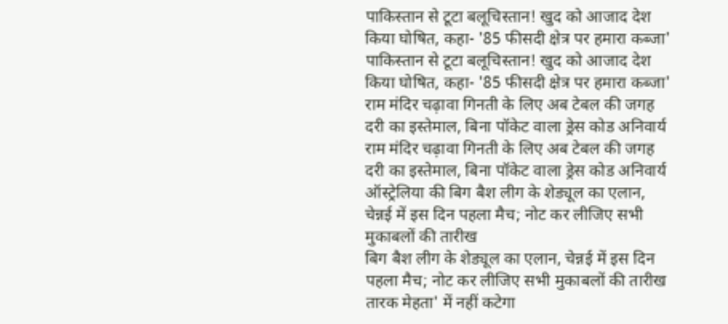पाकिस्तान से टूटा बलूचिस्तान! खुद को आजाद देश किया घोषित, कहा- '85 फीसदी क्षेत्र पर हमारा कब्जा'
पाकिस्तान से टूटा बलूचिस्तान! खुद को आजाद देश किया घोषित, कहा- '85 फीसदी क्षेत्र पर हमारा कब्जा'
राम मंदिर चढ़ावा गिनती के लिए अब टेबल की जगह दरी का इस्तेमाल, बिना पॉकेट वाला ड्रेस कोड अनिवार्य
राम मंदिर चढ़ावा गिनती के लिए अब टेबल की जगह दरी का इस्तेमाल, बिना पॉकेट वाला ड्रेस कोड अनिवार्य
ऑस्ट्रेलिया की बिग बैश लीग के शेड्यूल का एलान, चेन्नई में इस दिन पहला मैच; नोट कर लीजिए सभी मुकाबलों की तारीख
बिग बैश लीग के शेड्यूल का एलान, चेन्नई में इस दिन पहला मैच; नोट कर लीजिए सभी मुकाबलों की तारीख
तारक मेहता' में नहीं कटेगा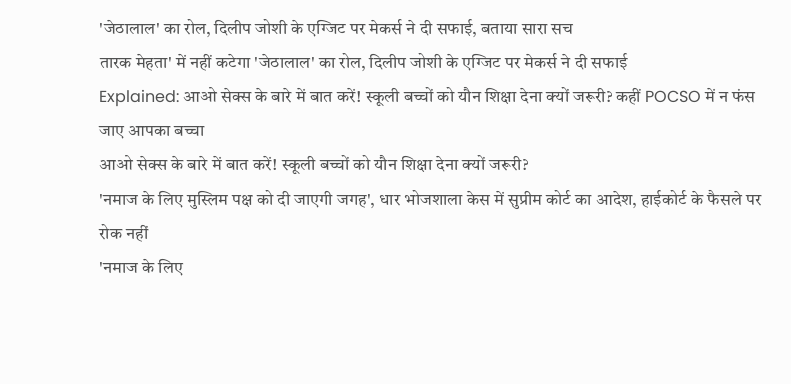'जेठालाल' का रोल, दिलीप जोशी के एग्जिट पर मेकर्स ने दी सफाई, बताया सारा सच
तारक मेहता' में नहीं कटेगा 'जेठालाल' का रोल, दिलीप जोशी के एग्जिट पर मेकर्स ने दी सफाई
Explained: आओ सेक्स के बारे में बात करें! स्कूली बच्चों को यौन शिक्षा देना क्यों जरूरी? कहीं POCSO में न फंस जाए आपका बच्चा
आओ सेक्स के बारे में बात करें! स्कूली बच्चों को यौन शिक्षा देना क्यों जरूरी?
'नमाज के लिए मुस्लिम पक्ष को दी जाएगी जगह', धार भोजशाला केस में सुप्रीम कोर्ट का आदेश, हाईकोर्ट के फैसले पर रोक नहीं
'नमाज के लिए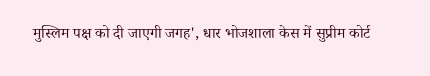मुस्लिम पक्ष को दी जाएगी जगह', धार भोजशाला केस में सुप्रीम कोर्ट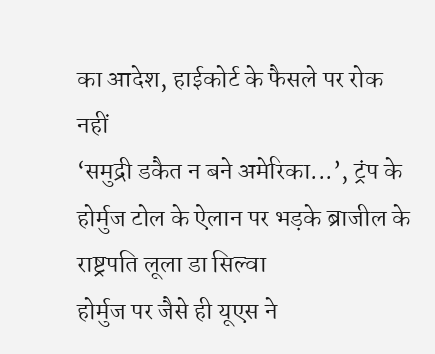का आदेश, हाईकोर्ट के फैसले पर रोक नहीं
‘समुद्री डकैत न बने अमेरिका...’, ट्रंप के होर्मुज टोल के ऐलान पर भड़के ब्राजील के राष्ट्रपति लूला डा सिल्वा
होर्मुज पर जैसे ही यूएस ने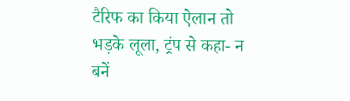टैरिफ का किया ऐलान तो भड़के लूला, ट्रंप से कहा- न बनें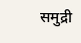समुद्री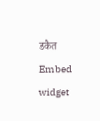डकैत
Embed widget